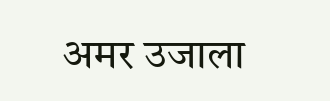अमर उजाला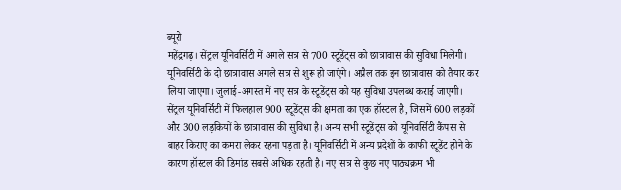ब्यूरो
महेंद्रगढ़। सेंट्रल यूनिवर्सिटी में अगले सत्र से 700 स्टूडेंट्स को छात्रावास की सुविधा मिलेगी। यूनिवर्सिटी के दो छात्रावास अगले सत्र से शुरू हो जाएंगे। अप्रैल तक इन छात्रावास को तैयार कर लिया जाएगा। जुलाई-अगस्त में नए सत्र के स्टूडेंट्स को यह सुविधा उपलब्ध कराई जाएगी।
सेंट्रल यूनिवर्सिटी में फिलहाल 900 स्टूडेंट्स की क्षमता का एक हॉस्टल है, जिसमें 600 लड़कों और 300 लड़कियों के छात्रावास की सुविधा है। अन्य सभी स्टूडेंट्स को यूनिवर्सिटी कैंपस से बाहर किराए का कमरा लेकर रहना पड़ता है। यूनिवर्सिटी में अन्य प्रदेशों के काफी स्टूडेंट होने के कारण हॉस्टल की डिमांड सबसे अधिक रहती है। नए सत्र से कुछ नए पाठ्यक्रम भी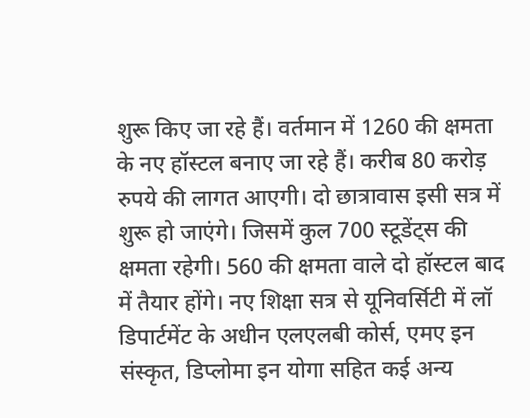शुरू किए जा रहे हैं। वर्तमान में 1260 की क्षमता के नए हॉस्टल बनाए जा रहे हैं। करीब 80 करोड़ रुपये की लागत आएगी। दो छात्रावास इसी सत्र में शुरू हो जाएंगे। जिसमें कुल 700 स्टूडेंट्स की क्षमता रहेगी। 560 की क्षमता वाले दो हॉस्टल बाद में तैयार होंगे। नए शिक्षा सत्र से यूनिवर्सिटी में लॉ डिपार्टमेंट के अधीन एलएलबी कोर्स, एमए इन संस्कृत, डिप्लोमा इन योगा सहित कई अन्य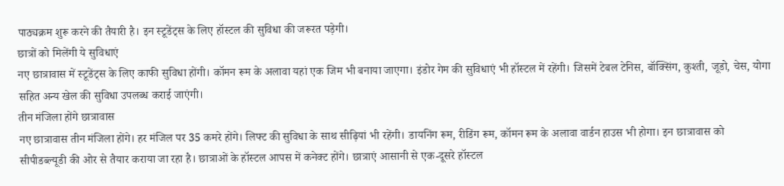पाठ्यक्रम शुरू करने की तैयारी है। इन स्टूडेंट्स के लिए हॉस्टल की सुविधा की जरूरत पड़ेगी।
छात्रों को मिलेंगी ये सुविधाएं
नए छात्रावास में स्टूडेंट्स के लिए काफी सुविधा होंगी। कॉमन रूम के अलावा यहां एक जिम भी बनाया जाएगा। इंडोर गेम की सुविधाएं भी हॉस्टल में रहेंगी। जिसमें टेबल टेनिस, बॉक्सिंग, कुश्ती, जूडो, चेस, योगा सहित अन्य खेल की सुविधा उपलब्ध कराई जाएंगी।
तीन मंजिला होंगे छात्रावास
नए छात्रावास तीन मंजिला होंगे। हर मंजिल पर 35 कमरे होंगे। लिफ्ट की सुविधा के साथ सीढ़ियां भी रहेंगी। डायनिंग रूम, रीडिंग रूम, कॉमन रूम के अलावा वार्डन हाउस भी होगा। इन छात्रावास को सीपीडब्ल्यूडी की ओर से तैयार कराया जा रहा है। छात्राओं के हॉस्टल आपस में कनेक्ट होंगे। छात्राएं आसानी से एक-दूसरे हॉस्टल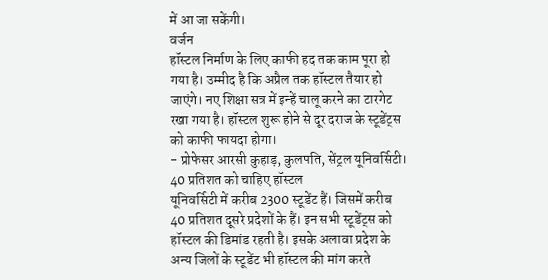में आ जा सकेंगी।
वर्जन
हॉस्टल निर्माण के लिए काफी हद तक काम पूरा हो गया है। उम्मीद है कि अप्रैल तक हॉस्टल तैयार हो जाएंगे। नए शिक्षा सत्र में इन्हें चालू करने का टारगेट रखा गया है। हॉस्टल शुरू होने से दूर दराज के स्टूडेंट्स को काफी फायदा होगा।
- प्रोफेसर आरसी कुहाड़, कुलपति, सेंट्रल यूनिवर्सिटी।
40 प्रतिशत को चाहिए हॉस्टल
यूनिवर्सिटी में करीब 2300 स्टूडेंट हैं। जिसमें करीब 40 प्रतिशत दूसरे प्रदेशों के हैं। इन सभी स्टूडेंट्स को हॉस्टल की डिमांड रहती है। इसके अलावा प्रदेश के अन्य जिलों के स्टूडेंट भी हॉस्टल की मांग करते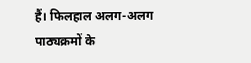हैं। फिलहाल अलग-अलग पाठ्यक्रमों के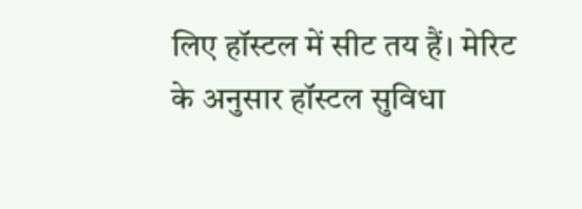लिए हॉस्टल में सीट तय हैं। मेरिट के अनुसार हॉस्टल सुविधा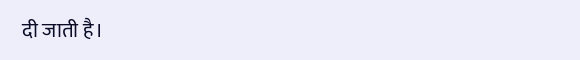दी जाती है।